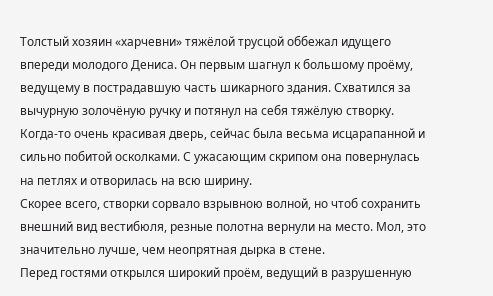Толстый хозяин «харчевни» тяжёлой трусцой оббежал идущего впереди молодого Дениса. Он первым шагнул к большому проёму, ведущему в пострадавшую часть шикарного здания. Схватился за вычурную золочёную ручку и потянул на себя тяжёлую створку.
Когда-то очень красивая дверь, сейчас была весьма исцарапанной и сильно побитой осколками. С ужасающим скрипом она повернулась на петлях и отворилась на всю ширину.
Скорее всего, створки сорвало взрывною волной, но чтоб сохранить внешний вид вестибюля, резные полотна вернули на место. Мол, это значительно лучше, чем неопрятная дырка в стене.
Перед гостями открылся широкий проём, ведущий в разрушенную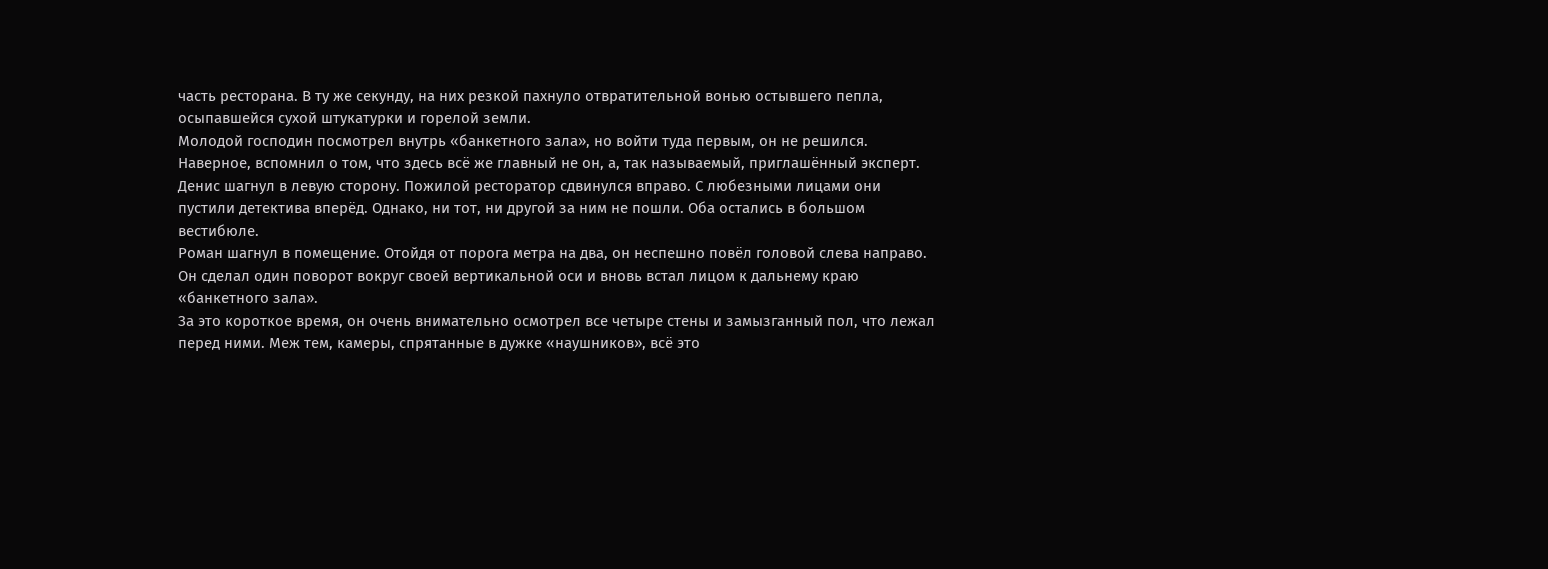часть ресторана. В ту же секунду, на них резкой пахнуло отвратительной вонью остывшего пепла, осыпавшейся сухой штукатурки и горелой земли.
Молодой господин посмотрел внутрь «банкетного зала», но войти туда первым, он не решился. Наверное, вспомнил о том, что здесь всё же главный не он, а, так называемый, приглашённый эксперт.
Денис шагнул в левую сторону. Пожилой ресторатор сдвинулся вправо. С любезными лицами они пустили детектива вперёд. Однако, ни тот, ни другой за ним не пошли. Оба остались в большом вестибюле.
Роман шагнул в помещение. Отойдя от порога метра на два, он неспешно повёл головой слева направо. Он сделал один поворот вокруг своей вертикальной оси и вновь встал лицом к дальнему краю «банкетного зала».
За это короткое время, он очень внимательно осмотрел все четыре стены и замызганный пол, что лежал перед ними. Меж тем, камеры, спрятанные в дужке «наушников», всё это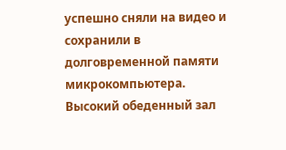успешно сняли на видео и сохранили в долговременной памяти микрокомпьютера.
Высокий обеденный зал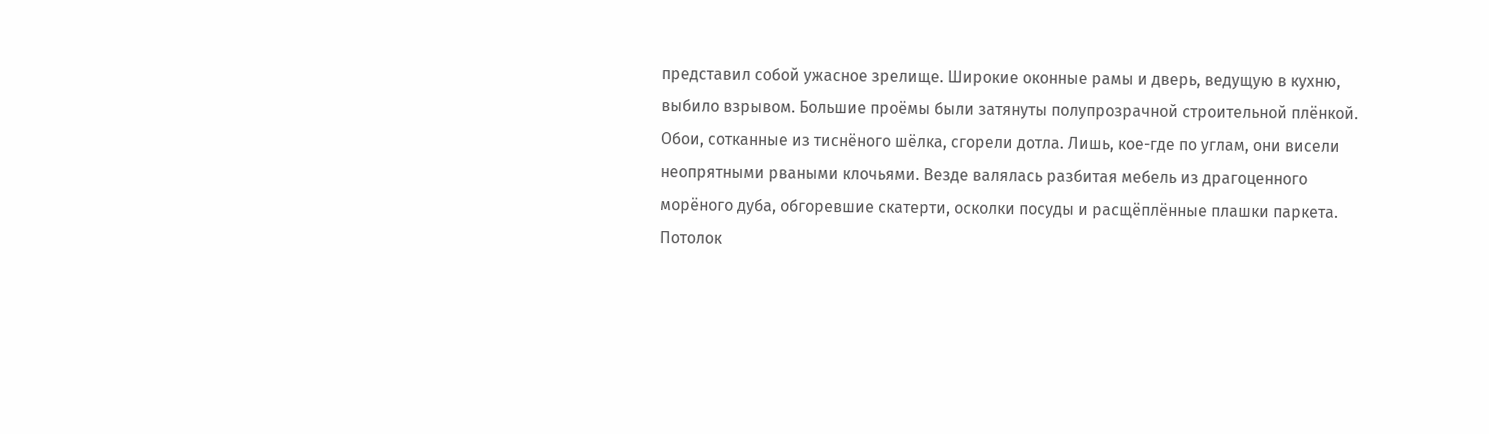представил собой ужасное зрелище. Широкие оконные рамы и дверь, ведущую в кухню, выбило взрывом. Большие проёмы были затянуты полупрозрачной строительной плёнкой.
Обои, сотканные из тиснёного шёлка, сгорели дотла. Лишь, кое-где по углам, они висели неопрятными рваными клочьями. Везде валялась разбитая мебель из драгоценного морёного дуба, обгоревшие скатерти, осколки посуды и расщёплённые плашки паркета.
Потолок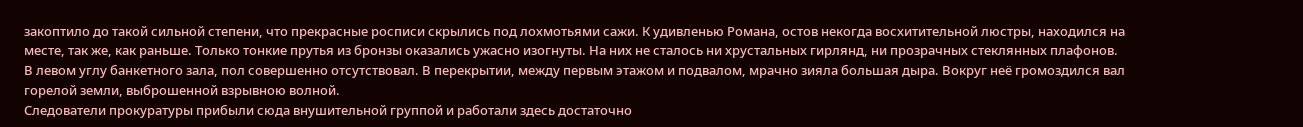закоптило до такой сильной степени, что прекрасные росписи скрылись под лохмотьями сажи. К удивленью Романа, остов некогда восхитительной люстры, находился на месте, так же, как раньше. Только тонкие прутья из бронзы оказались ужасно изогнуты. На них не сталось ни хрустальных гирлянд, ни прозрачных стеклянных плафонов.
В левом углу банкетного зала, пол совершенно отсутствовал. В перекрытии, между первым этажом и подвалом, мрачно зияла большая дыра. Вокруг неё громоздился вал горелой земли, выброшенной взрывною волной.
Следователи прокуратуры прибыли сюда внушительной группой и работали здесь достаточно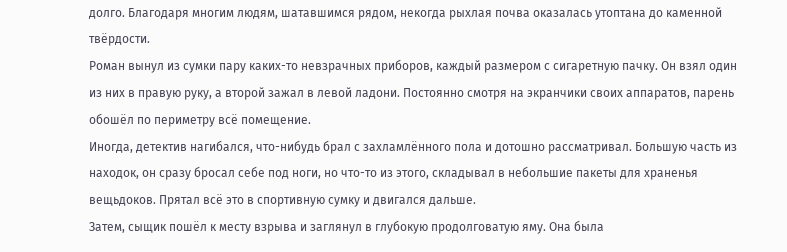долго. Благодаря многим людям, шатавшимся рядом, некогда рыхлая почва оказалась утоптана до каменной твёрдости.
Роман вынул из сумки пару каких-то невзрачных приборов, каждый размером с сигаретную пачку. Он взял один из них в правую руку, а второй зажал в левой ладони. Постоянно смотря на экранчики своих аппаратов, парень обошёл по периметру всё помещение.
Иногда, детектив нагибался, что-нибудь брал с захламлённого пола и дотошно рассматривал. Большую часть из находок, он сразу бросал себе под ноги, но что-то из этого, складывал в небольшие пакеты для храненья вещьдоков. Прятал всё это в спортивную сумку и двигался дальше.
Затем, сыщик пошёл к месту взрыва и заглянул в глубокую продолговатую яму. Она была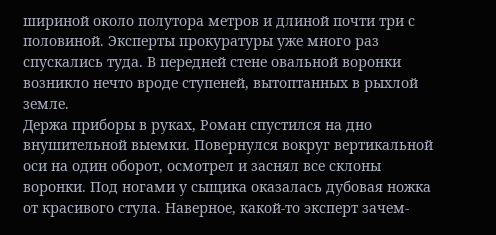шириной около полутора метров и длиной почти три с половиной. Эксперты прокуратуры уже много раз спускались туда. В передней стене овальной воронки возникло нечто вроде ступеней, вытоптанных в рыхлой земле.
Держа приборы в руках, Роман спустился на дно внушительной выемки. Повернулся вокруг вертикальной оси на один оборот, осмотрел и заснял все склоны воронки. Под ногами у сыщика оказалась дубовая ножка от красивого стула. Наверное, какой-то эксперт зачем-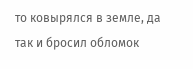то ковырялся в земле, да так и бросил обломок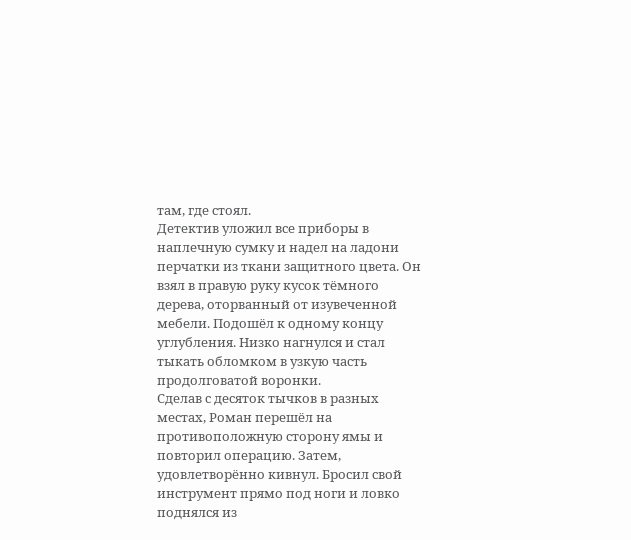там, где стоял.
Детектив уложил все приборы в наплечную сумку и надел на ладони перчатки из ткани защитного цвета. Он взял в правую руку кусок тёмного дерева, оторванный от изувеченной мебели. Подошёл к одному концу углубления. Низко нагнулся и стал тыкать обломком в узкую часть продолговатой воронки.
Сделав с десяток тычков в разных местах, Роман перешёл на противоположную сторону ямы и повторил операцию. Затем, удовлетворённо кивнул. Бросил свой инструмент прямо под ноги и ловко поднялся из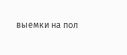выемки на пол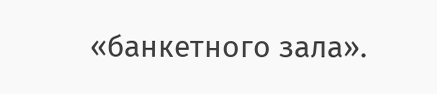«банкетного зала».